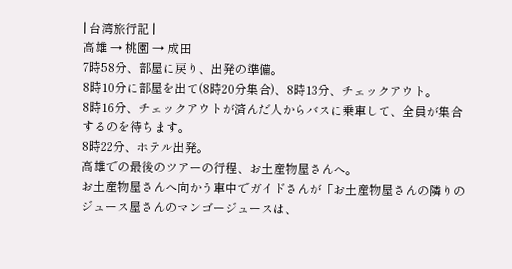| 台湾旅行記 |
高雄 → 桃園 → 成田
7時58分、部屋に戻り、出発の準備。
8時10分に部屋を出て(8時20分集合)、8時13分、チェックアウト。
8時16分、チェックアウトが済んだ人からバスに乗車して、全員が集合するのを待ちます。
8時22分、ホテル出発。
高雄での最後のツアーの行程、お土産物屋さんへ。
お土産物屋さんへ向かう車中でガイドさんが「お土産物屋さんの隣りのジュース屋さんのマンゴージュースは、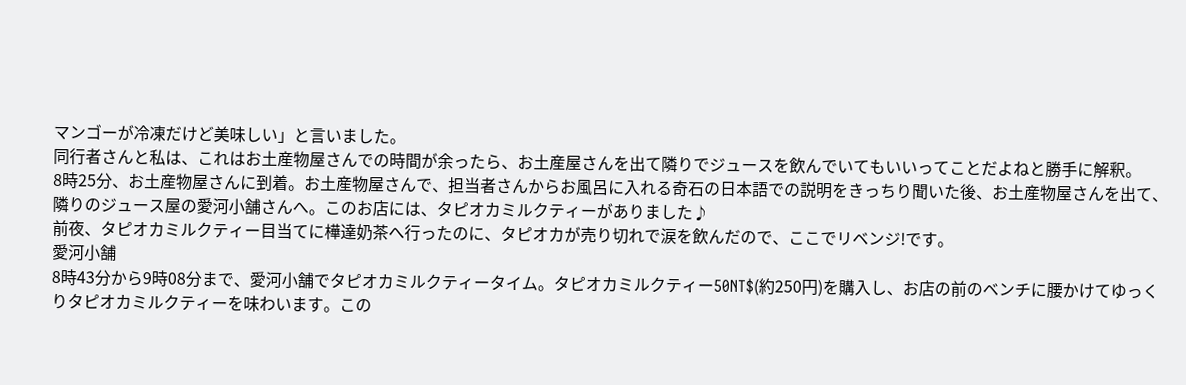マンゴーが冷凍だけど美味しい」と言いました。
同行者さんと私は、これはお土産物屋さんでの時間が余ったら、お土産屋さんを出て隣りでジュースを飲んでいてもいいってことだよねと勝手に解釈。
8時25分、お土産物屋さんに到着。お土産物屋さんで、担当者さんからお風呂に入れる奇石の日本語での説明をきっちり聞いた後、お土産物屋さんを出て、隣りのジュース屋の愛河小舗さんへ。このお店には、タピオカミルクティーがありました♪
前夜、タピオカミルクティー目当てに樺達奶茶へ行ったのに、タピオカが売り切れで涙を飲んだので、ここでリベンジ!です。
愛河小舗
8時43分から9時08分まで、愛河小舗でタピオカミルクティータイム。タピオカミルクティー50NT$(約250円)を購入し、お店の前のベンチに腰かけてゆっくりタピオカミルクティーを味わいます。この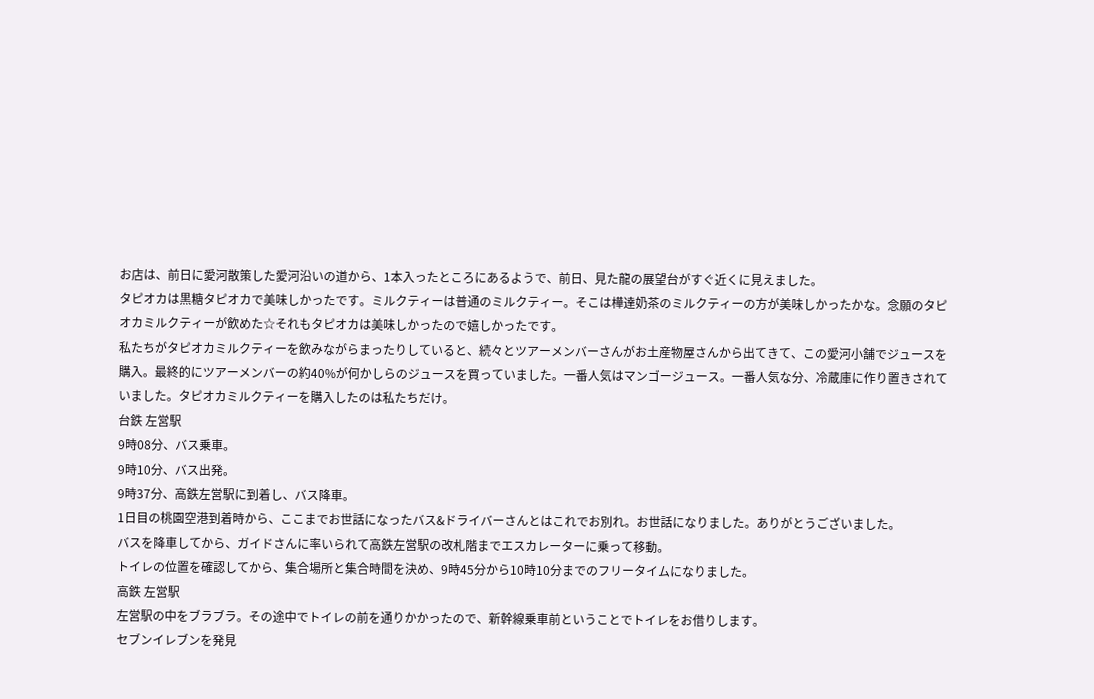お店は、前日に愛河散策した愛河沿いの道から、1本入ったところにあるようで、前日、見た龍の展望台がすぐ近くに見えました。
タピオカは黒糖タピオカで美味しかったです。ミルクティーは普通のミルクティー。そこは樺達奶茶のミルクティーの方が美味しかったかな。念願のタピオカミルクティーが飲めた☆それもタピオカは美味しかったので嬉しかったです。
私たちがタピオカミルクティーを飲みながらまったりしていると、続々とツアーメンバーさんがお土産物屋さんから出てきて、この愛河小舗でジュースを購入。最終的にツアーメンバーの約40%が何かしらのジュースを買っていました。一番人気はマンゴージュース。一番人気な分、冷蔵庫に作り置きされていました。タピオカミルクティーを購入したのは私たちだけ。
台鉄 左営駅
9時08分、バス乗車。
9時10分、バス出発。
9時37分、高鉄左営駅に到着し、バス降車。
1日目の桃園空港到着時から、ここまでお世話になったバス&ドライバーさんとはこれでお別れ。お世話になりました。ありがとうございました。
バスを降車してから、ガイドさんに率いられて高鉄左営駅の改札階までエスカレーターに乗って移動。
トイレの位置を確認してから、集合場所と集合時間を決め、9時45分から10時10分までのフリータイムになりました。
高鉄 左営駅
左営駅の中をブラブラ。その途中でトイレの前を通りかかったので、新幹線乗車前ということでトイレをお借りします。
セブンイレブンを発見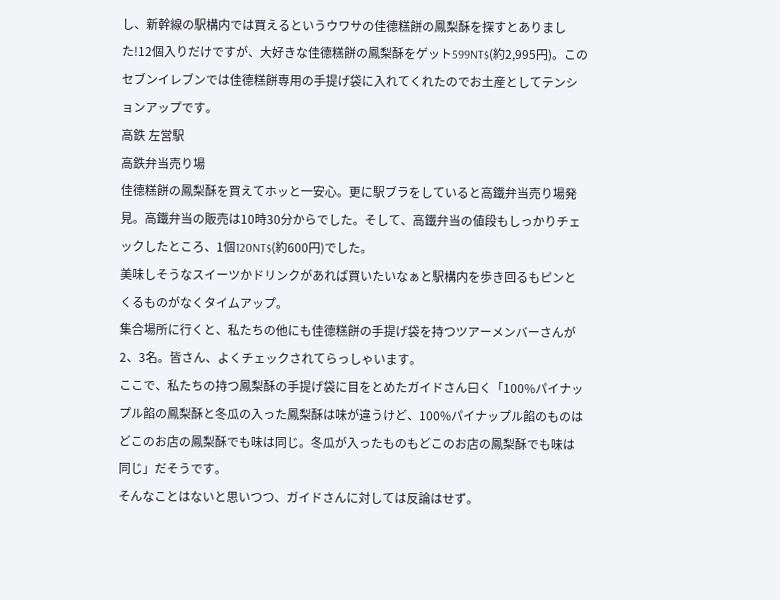し、新幹線の駅構内では買えるというウワサの佳德糕餅の鳳梨酥を探すとありました!12個入りだけですが、大好きな佳德糕餅の鳳梨酥をゲット599NT$(約2,995円)。このセブンイレブンでは佳德糕餅専用の手提げ袋に入れてくれたのでお土産としてテンションアップです。
高鉄 左営駅
高鉄弁当売り場
佳德糕餅の鳳梨酥を買えてホッと一安心。更に駅ブラをしていると高鐵弁当売り場発見。高鐵弁当の販売は10時30分からでした。そして、高鐵弁当の値段もしっかりチェックしたところ、1個120NT$(約600円)でした。
美味しそうなスイーツかドリンクがあれば買いたいなぁと駅構内を歩き回るもピンとくるものがなくタイムアップ。
集合場所に行くと、私たちの他にも佳德糕餅の手提げ袋を持つツアーメンバーさんが2、3名。皆さん、よくチェックされてらっしゃいます。
ここで、私たちの持つ鳳梨酥の手提げ袋に目をとめたガイドさん曰く「100%パイナップル餡の鳳梨酥と冬瓜の入った鳳梨酥は味が違うけど、100%パイナップル餡のものはどこのお店の鳳梨酥でも味は同じ。冬瓜が入ったものもどこのお店の鳳梨酥でも味は同じ」だそうです。
そんなことはないと思いつつ、ガイドさんに対しては反論はせず。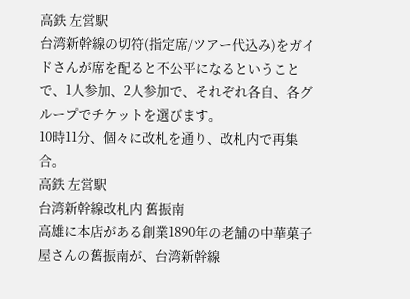高鉄 左営駅
台湾新幹線の切符(指定席/ツアー代込み)をガイドさんが席を配ると不公平になるということで、1人参加、2人参加で、それぞれ各自、各グループでチケットを選びます。
10時11分、個々に改札を通り、改札内で再集合。
高鉄 左営駅
台湾新幹線改札内 舊振南
高雄に本店がある創業1890年の老舗の中華菓子屋さんの舊振南が、台湾新幹線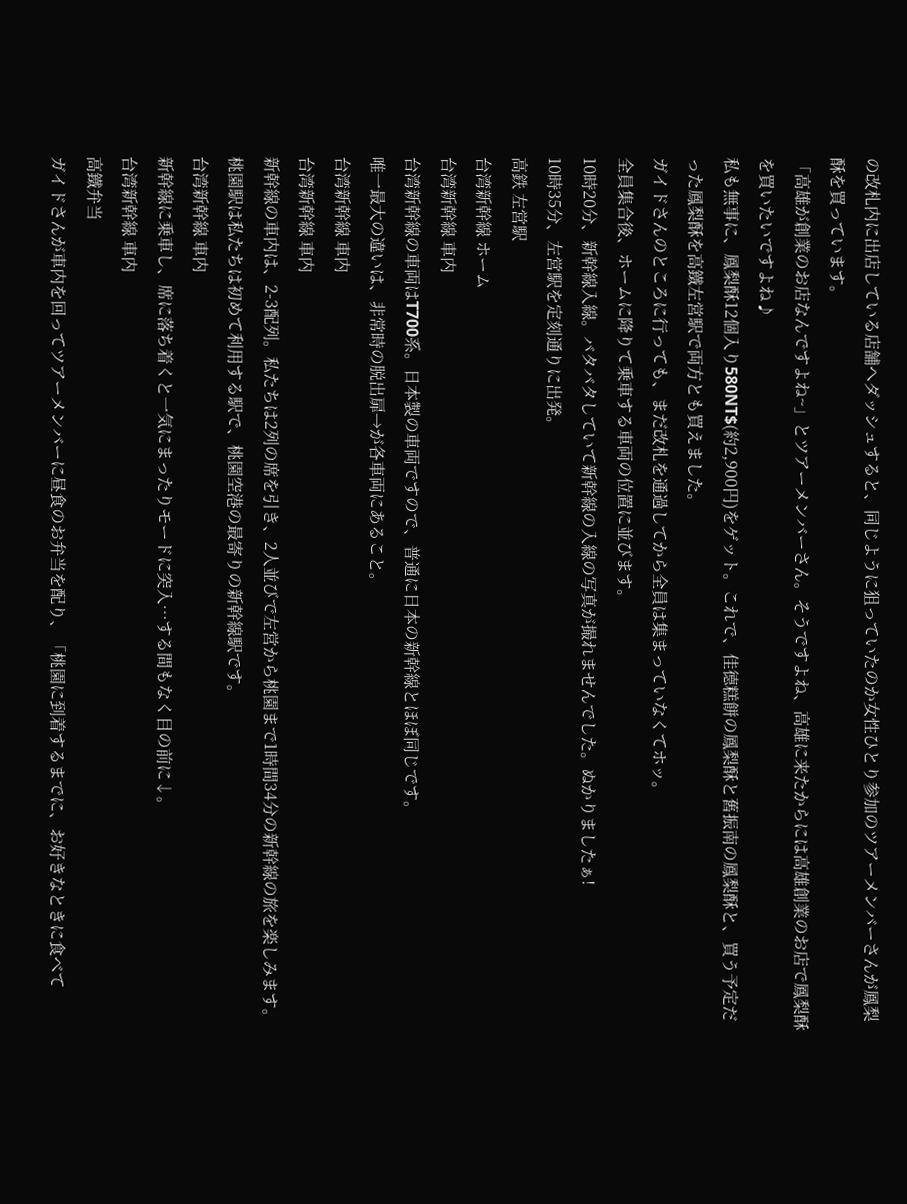の改札内に出店している店舗へダッシュすると、同じように狙っていたのか女性ひとり参加のツアーメンバーさんが鳳梨酥を買っています。
「高雄が創業のお店なんですよね~」とツアーメンバーさん。そうですよね、高雄に来たからには高雄創業のお店で鳳梨酥を買いたいですよね♪
私も無事に、鳳梨酥12個入り580NT$(約2,900円)をゲット。これで、佳德糕餅の鳳梨酥と舊振南の鳳梨酥と、買う予定だった鳳梨酥を高鐵左営駅で両方とも買えました。
ガイドさんのところに行っても、まだ改札を通過してから全員は集まっていなくてホッ。
全員集合後、ホームに降りて乗車する車両の位置に並びます。
10時20分、新幹線入線。バタバタしていて新幹線の入線の写真が撮れませんでした。ぬかりましたぁ!
10時35分、左営駅を定刻通りに出発。
高鉄 左営駅
台湾新幹線 ホーム
台湾新幹線 車内
台湾新幹線の車両はT700系。日本製の車両ですので、普通に日本の新幹線とほぼ同じです。
唯一最大の違いは、非常時の脱出扉→が各車両にあること。
台湾新幹線 車内
台湾新幹線 車内
新幹線の車内は、2-3配列。私たちは2列の席を引き、2人並びで左営から桃園まで1時間34分の新幹線の旅を楽しみます。
桃園駅は私たちは初めて利用する駅で、桃園空港の最寄りの新幹線駅です。
台湾新幹線 車内
新幹線に乗車し、席に落ち着くと一気にまったりモードに突入…する間もなく目の前に↓。
台湾新幹線 車内
高鐵弁当
ガイドさんが車内を回ってツアーメンバーに昼食のお弁当を配り、「桃園に到着するまでに、お好きなときに食べて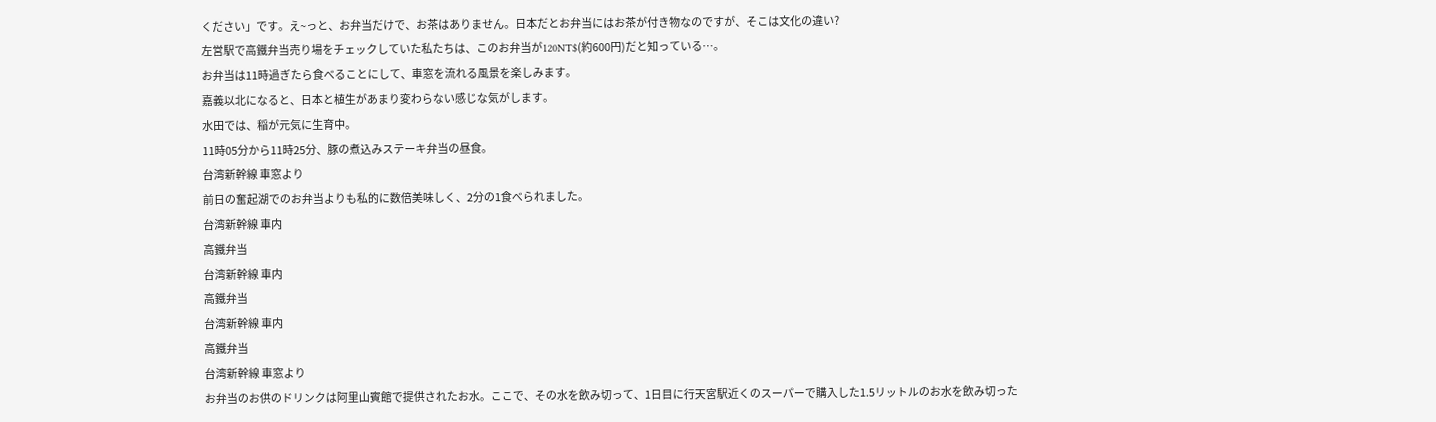ください」です。え~っと、お弁当だけで、お茶はありません。日本だとお弁当にはお茶が付き物なのですが、そこは文化の違い?
左営駅で高鐵弁当売り場をチェックしていた私たちは、このお弁当が120NT$(約600円)だと知っている…。
お弁当は11時過ぎたら食べることにして、車窓を流れる風景を楽しみます。
嘉義以北になると、日本と植生があまり変わらない感じな気がします。
水田では、稲が元気に生育中。
11時05分から11時25分、豚の煮込みステーキ弁当の昼食。
台湾新幹線 車窓より
前日の奮起湖でのお弁当よりも私的に数倍美味しく、2分の1食べられました。
台湾新幹線 車内
高鐵弁当
台湾新幹線 車内
高鐵弁当
台湾新幹線 車内
高鐵弁当
台湾新幹線 車窓より
お弁当のお供のドリンクは阿里山賓館で提供されたお水。ここで、その水を飲み切って、1日目に行天宮駅近くのスーパーで購入した1.5リットルのお水を飲み切った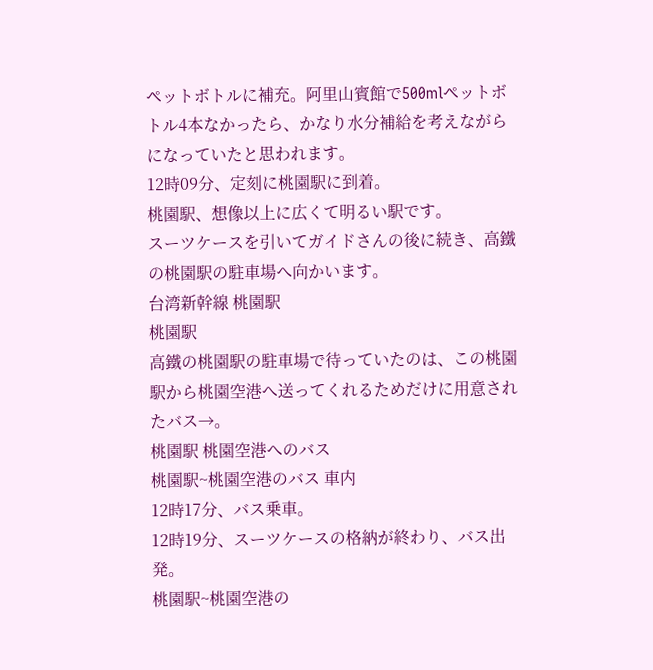ペットボトルに補充。阿里山賓館で500mlペットボトル4本なかったら、かなり水分補給を考えながらになっていたと思われます。
12時09分、定刻に桃園駅に到着。
桃園駅、想像以上に広くて明るい駅です。
スーツケースを引いてガイドさんの後に続き、高鐵の桃園駅の駐車場へ向かいます。
台湾新幹線 桃園駅
桃園駅
高鐵の桃園駅の駐車場で待っていたのは、この桃園駅から桃園空港へ送ってくれるためだけに用意されたバス→。
桃園駅 桃園空港へのバス
桃園駅~桃園空港のバス 車内
12時17分、バス乗車。
12時19分、スーツケースの格納が終わり、バス出発。
桃園駅~桃園空港の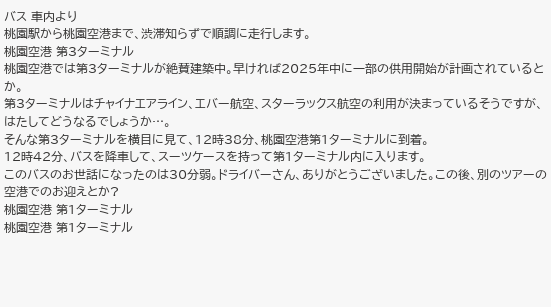バス 車内より
桃園駅から桃園空港まで、渋滞知らずで順調に走行します。
桃園空港 第3ターミナル
桃園空港では第3ターミナルが絶賛建築中。早ければ2025年中に一部の供用開始が計画されているとか。
第3ターミナルはチャイナエアライン、エバー航空、スターラックス航空の利用が決まっているそうですが、はたしてどうなるでしょうか…。
そんな第3ターミナルを横目に見て、12時38分、桃園空港第1ターミナルに到着。
12時42分、バスを降車して、スーツケースを持って第1ターミナル内に入ります。
このバスのお世話になったのは30分弱。ドライバーさん、ありがとうございました。この後、別のツアーの空港でのお迎えとか?
桃園空港 第1ターミナル
桃園空港 第1ターミナル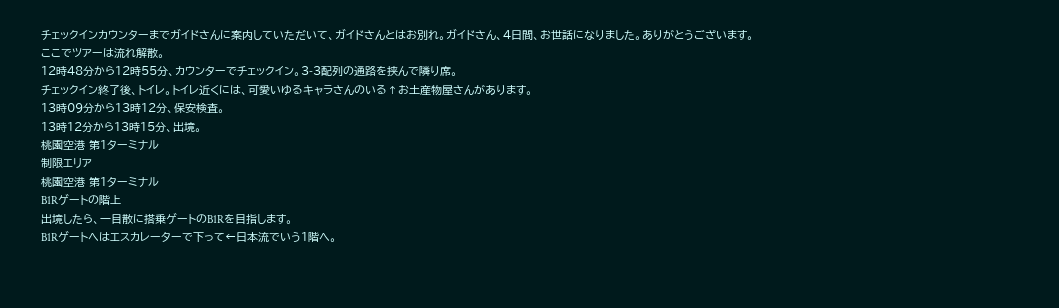チェックインカウンターまでガイドさんに案内していただいて、ガイドさんとはお別れ。ガイドさん、4日間、お世話になりました。ありがとうございます。
ここでツアーは流れ解散。
12時48分から12時55分、カウンターでチェックイン。3-3配列の通路を挟んで隣り席。
チェックイン終了後、トイレ。トイレ近くには、可愛いゆるキャラさんのいる↑お土産物屋さんがあります。
13時09分から13時12分、保安検査。
13時12分から13時15分、出境。
桃園空港 第1ターミナル
制限エリア
桃園空港 第1ターミナル
B1Rゲートの階上
出境したら、一目散に搭乗ゲートのB1Rを目指します。
B1Rゲートへはエスカレーターで下って←日本流でいう1階へ。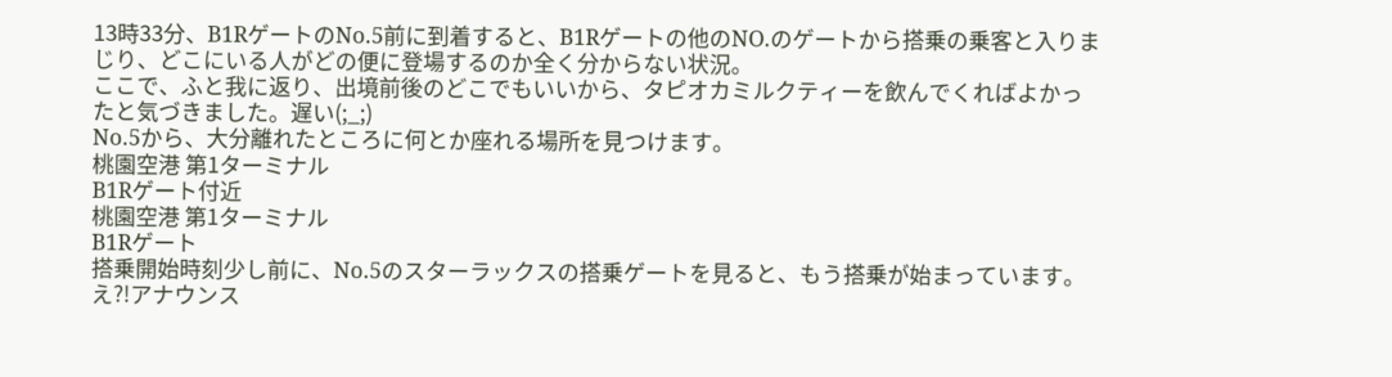13時33分、B1RゲートのNo.5前に到着すると、B1Rゲートの他のNO.のゲートから搭乗の乗客と入りまじり、どこにいる人がどの便に登場するのか全く分からない状況。
ここで、ふと我に返り、出境前後のどこでもいいから、タピオカミルクティーを飲んでくればよかったと気づきました。遅い(;_;)
No.5から、大分離れたところに何とか座れる場所を見つけます。
桃園空港 第1ターミナル
B1Rゲート付近
桃園空港 第1ターミナル
B1Rゲート
搭乗開始時刻少し前に、No.5のスターラックスの搭乗ゲートを見ると、もう搭乗が始まっています。え?!アナウンス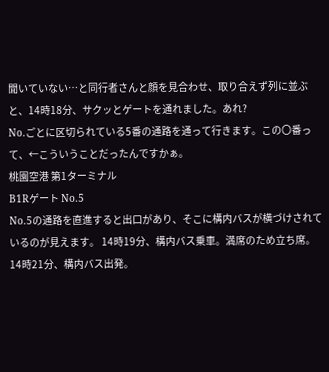聞いていない…と同行者さんと顔を見合わせ、取り合えず列に並ぶと、14時18分、サクッとゲートを通れました。あれ?
No.ごとに区切られている5番の通路を通って行きます。この〇番って、←こういうことだったんですかぁ。
桃園空港 第1ターミナル
B1Rゲート No.5
No.5の通路を直進すると出口があり、そこに構内バスが横づけされているのが見えます。 14時19分、構内バス乗車。満席のため立ち席。
14時21分、構内バス出発。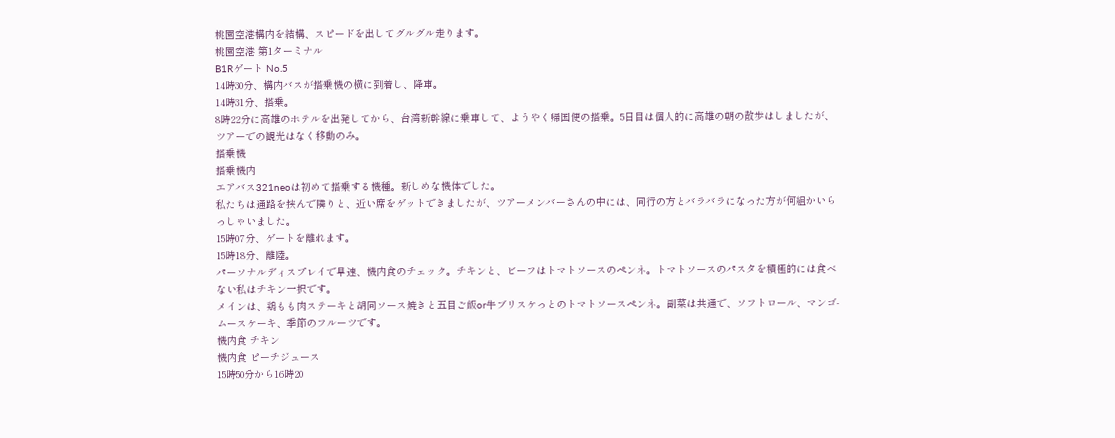桃園空港構内を結構、スピードを出してグルグル走ります。
桃園空港 第1ターミナル
B1Rゲート No.5
14時30分、構内バスが搭乗機の横に到着し、降車。
14時31分、搭乗。
8時22分に高雄のホテルを出発してから、台湾新幹線に乗車して、ようやく帰国便の搭乗。5日目は個人的に高雄の朝の散歩はしましたが、ツアーでの観光はなく移動のみ。
搭乗機
搭乗機内
エアバス321neoは初めて搭乗する機種。新しめな機体でした。
私たちは通路を挟んで隣りと、近い席をゲットできましたが、ツアーメンバーさんの中には、同行の方とバラバラになった方が何組かいらっしゃいました。
15時07分、ゲートを離れます。
15時18分、離陸。
パーソナルディスプレイで早速、機内食のチェック。チキンと、ビーフはトマトソースのペンネ。トマトソースのパスタを積極的には食べない私はチキン一択です。
メインは、鶏もも肉ステーキと胡同ソース焼きと五目ご飯or牛ブリスケっとのトマトソースペンネ。副菜は共通で、ソフトロール、マンゴ-ムースケーキ、季節のフルーツです。
機内食 チキン
機内食 ピーチジュース
15時50分から16時20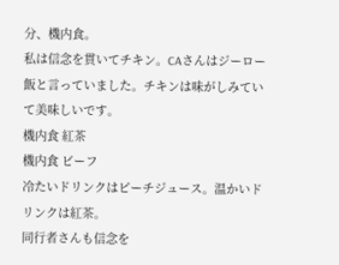分、機内食。
私は信念を貫いてチキン。CAさんはジーロー飯と言っていました。チキンは味がしみていて美味しいです。
機内食 紅茶
機内食 ビーフ
冷たいドリンクはピーチジュース。温かいドリンクは紅茶。
同行者さんも信念を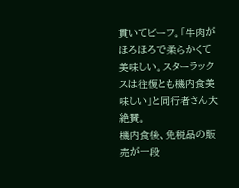貫いてビーフ。「牛肉がほろほろで柔らかくて美味しい。スターラックスは往復とも機内食美味しい」と同行者さん大絶賛。
機内食後、免税品の販売が一段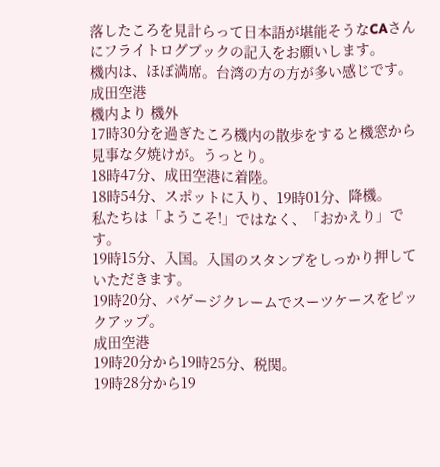落したころを見計らって日本語が堪能そうなCAさんにフライトログブックの記入をお願いします。
機内は、ほぼ満席。台湾の方の方が多い感じです。
成田空港
機内より 機外
17時30分を過ぎたころ機内の散歩をすると機窓から見事な夕焼けが。うっとり。
18時47分、成田空港に着陸。
18時54分、スポットに入り、19時01分、降機。
私たちは「ようこそ!」ではなく、「おかえり」です。
19時15分、入国。入国のスタンプをしっかり押していただきます。
19時20分、バゲージクレームでスーツケースをピックアップ。
成田空港
19時20分から19時25分、税関。
19時28分から19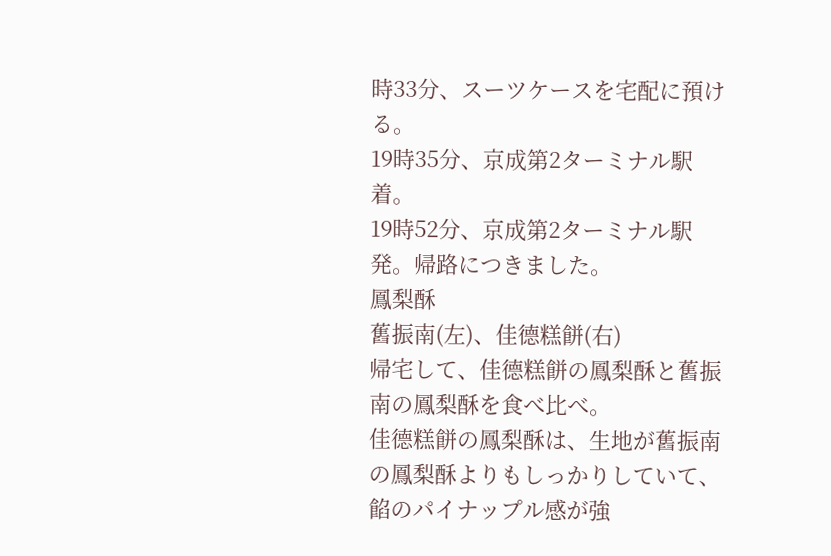時33分、スーツケースを宅配に預ける。
19時35分、京成第2ターミナル駅着。
19時52分、京成第2ターミナル駅発。帰路につきました。
鳳梨酥
舊振南(左)、佳德糕餅(右)
帰宅して、佳德糕餅の鳳梨酥と舊振南の鳳梨酥を食べ比べ。
佳德糕餅の鳳梨酥は、生地が舊振南の鳳梨酥よりもしっかりしていて、餡のパイナップル感が強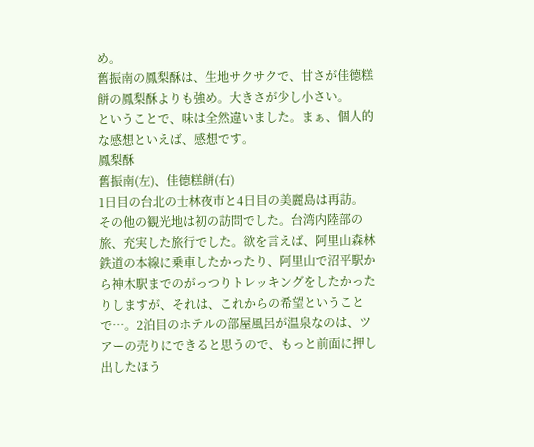め。
舊振南の鳳梨酥は、生地サクサクで、甘さが佳德糕餅の鳳梨酥よりも強め。大きさが少し小さい。
ということで、味は全然違いました。まぁ、個人的な感想といえば、感想です。
鳳梨酥
舊振南(左)、佳德糕餅(右)
1日目の台北の士林夜市と4日目の美麗島は再訪。その他の観光地は初の訪問でした。台湾内陸部の旅、充実した旅行でした。欲を言えば、阿里山森林鉄道の本線に乗車したかったり、阿里山で沼平駅から神木駅までのがっつりトレッキングをしたかったりしますが、それは、これからの希望ということで…。2泊目のホテルの部屋風呂が温泉なのは、ツアーの売りにできると思うので、もっと前面に押し出したほう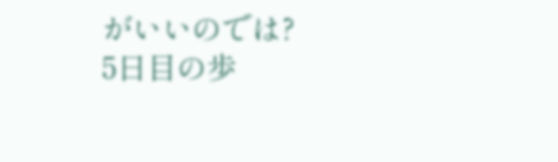がいいのでは?
5日目の歩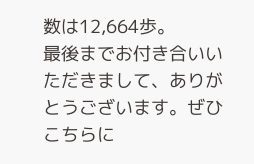数は12,664歩。
最後までお付き合いいただきまして、ありがとうございます。ぜひこちらに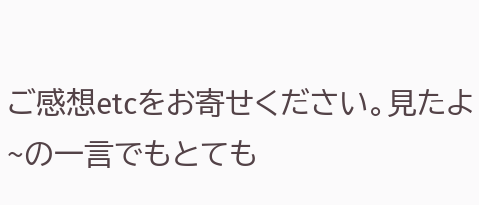ご感想etcをお寄せください。見たよ~の一言でもとても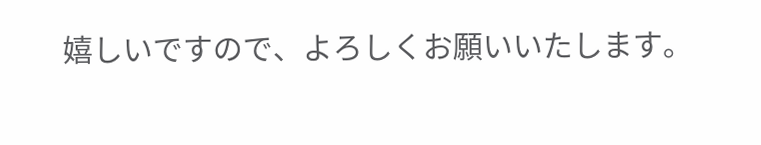嬉しいですので、よろしくお願いいたします。